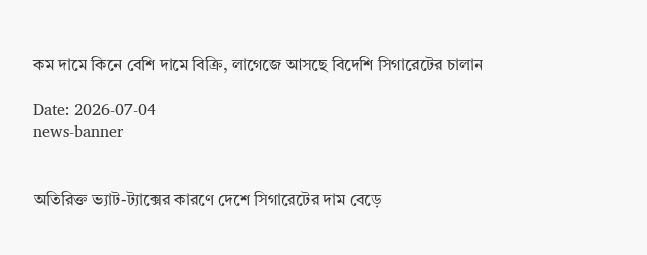কম দামে কিনে বেশি দামে বিক্রি, লাগেজে আসছে বিদেশি সিগারেটের চালান

Date: 2026-07-04
news-banner


অতিরিক্ত ভ্যাট-ট্যাক্সের কারণে দেশে সিগারেটের দাম বেড়ে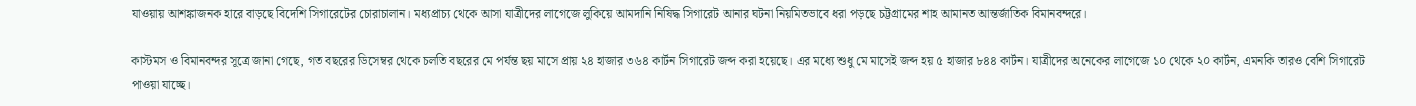যাওয়ায় আশঙ্কাজনক হারে বাড়ছে বিদেশি সিগারেটের চোরাচালান। মধ্যপ্রাচ্য থেকে আসা যাত্রীদের লাগেজে লুকিয়ে আমদানি নিষিদ্ধ সিগারেট আনার ঘটনা নিয়মিতভাবে ধরা পড়ছে চট্টগ্রামের শাহ আমানত আন্তর্জাতিক বিমানবন্দরে।

কাস্টমস ও বিমানবন্দর সূত্রে জানা গেছে, গত বছরের ডিসেম্বর থেকে চলতি বছরের মে পর্যন্ত ছয় মাসে প্রায় ২৪ হাজার ৩৬৪ কার্টন সিগারেট জব্দ করা হয়েছে। এর মধ্যে শুধু মে মাসেই জব্দ হয় ৫ হাজার ৮৪৪ কার্টন। যাত্রীদের অনেকের লাগেজে ১০ থেকে ২০ কার্টন, এমনকি তারও বেশি সিগারেট পাওয়া যাচ্ছে।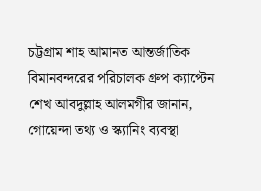চট্টগ্রাম শাহ আমানত আন্তর্জাতিক বিমানবন্দরের পরিচালক গ্রুপ ক্যাপ্টেন শেখ আবদুল্লাহ আলমগীর জানান, গোয়েন্দা তথ্য ও স্ক্যানিং ব্যবস্থা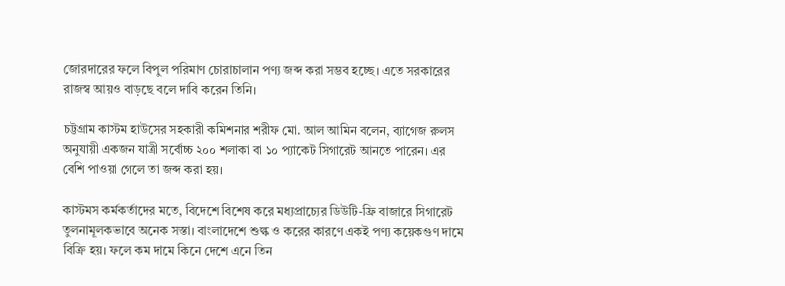জোরদারের ফলে বিপুল পরিমাণ চোরাচালান পণ্য জব্দ করা সম্ভব হচ্ছে। এতে সরকারের রাজস্ব আয়ও বাড়ছে বলে দাবি করেন তিনি।

চট্টগ্রাম কাস্টম হাউসের সহকারী কমিশনার শরীফ মো. আল আমিন বলেন, ব্যাগেজ রুলস অনুযায়ী একজন যাত্রী সর্বোচ্চ ২০০ শলাকা বা ১০ প্যাকেট সিগারেট আনতে পারেন। এর বেশি পাওয়া গেলে তা জব্দ করা হয়।

কাস্টমস কর্মকর্তাদের মতে, বিদেশে বিশেষ করে মধ্যপ্রাচ্যের ডিউটি-ফ্রি বাজারে সিগারেট তুলনামূলকভাবে অনেক সস্তা। বাংলাদেশে শুল্ক ও করের কারণে একই পণ্য কয়েকগুণ দামে বিক্রি হয়। ফলে কম দামে কিনে দেশে এনে তিন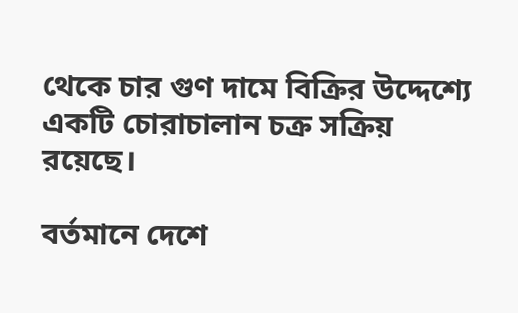থেকে চার গুণ দামে বিক্রির উদ্দেশ্যে একটি চোরাচালান চক্র সক্রিয় রয়েছে।

বর্তমানে দেশে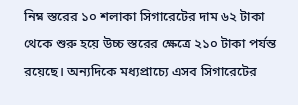নিম্ন স্তরের ১০ শলাকা সিগারেটের দাম ৬২ টাকা থেকে শুরু হয়ে উচ্চ স্তরের ক্ষেত্রে ২১০ টাকা পর্যন্ত রয়েছে। অন্যদিকে মধ্যপ্রাচ্যে এসব সিগারেটের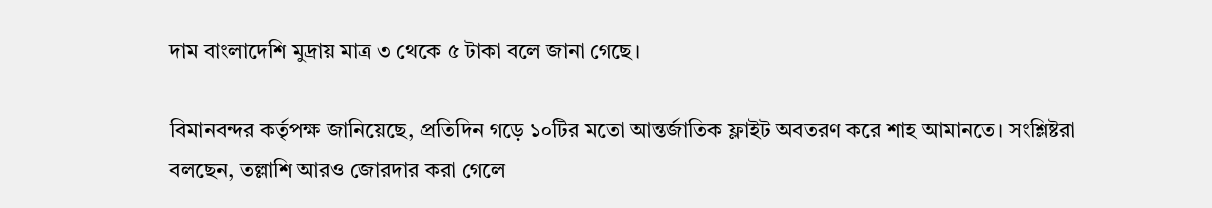দাম বাংলাদেশি মুদ্রায় মাত্র ৩ থেকে ৫ টাকা বলে জানা গেছে।

বিমানবন্দর কর্তৃপক্ষ জানিয়েছে, প্রতিদিন গড়ে ১০টির মতো আন্তর্জাতিক ফ্লাইট অবতরণ করে শাহ আমানতে। সংশ্লিষ্টরা বলছেন, তল্লাশি আরও জোরদার করা গেলে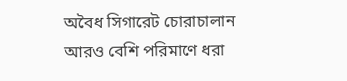অবৈধ সিগারেট চোরাচালান আরও বেশি পরিমাণে ধরা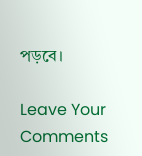পড়বে।

Leave Your Comments